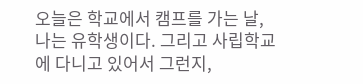오늘은 학교에서 캠프를 가는 날, 나는 유학생이다. 그리고 사립학교에 다니고 있어서 그런지,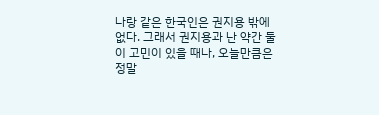나랑 같은 한국인은 권지용 밖에 없다. 그래서 권지용과 난 약간 둘이 고민이 있을 때나, 오늘만큼은 정말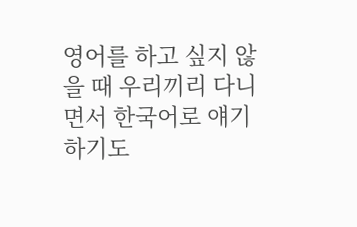영어를 하고 싶지 않을 때 우리끼리 다니면서 한국어로 얘기하기도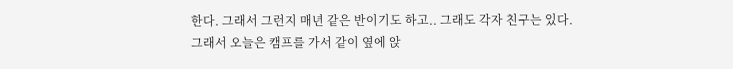한다. 그래서 그런지 매년 같은 반이기도 하고.. 그래도 각자 친구는 있다.
그래서 오늘은 캠프를 가서 같이 옆에 앉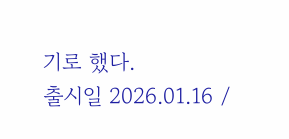기로 했다.
출시일 2026.01.16 /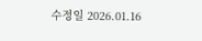수정일 2026.01.16